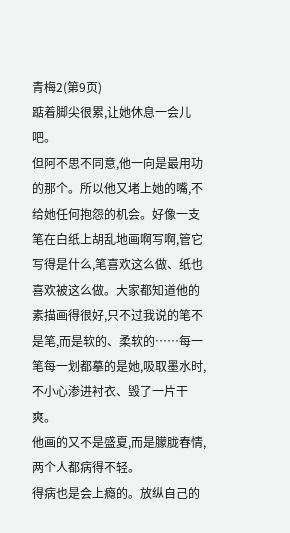青梅2(第9页)
踮着脚尖很累,让她休息一会儿吧。
但阿不思不同意,他一向是最用功的那个。所以他又堵上她的嘴,不给她任何抱怨的机会。好像一支笔在白纸上胡乱地画啊写啊,管它写得是什么,笔喜欢这么做、纸也喜欢被这么做。大家都知道他的素描画得很好,只不过我说的笔不是笔,而是软的、柔软的……每一笔每一划都摹的是她,吸取墨水时,不小心渗进衬衣、毁了一片干爽。
他画的又不是盛夏,而是朦胧春情,两个人都病得不轻。
得病也是会上瘾的。放纵自己的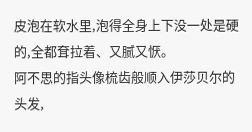皮泡在软水里,泡得全身上下没一处是硬的,全都耷拉着、又腻又恹。
阿不思的指头像梳齿般顺入伊莎贝尔的头发,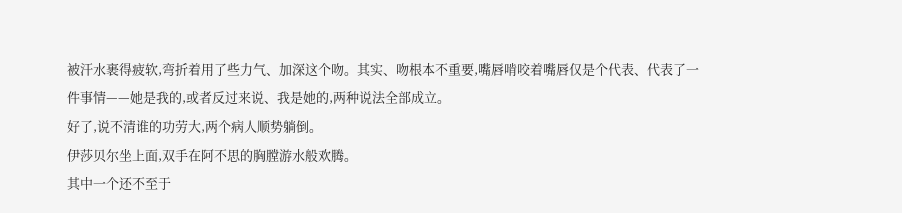被汗水裹得疲软,弯折着用了些力气、加深这个吻。其实、吻根本不重要,嘴唇啃咬着嘴唇仅是个代表、代表了一件事情——她是我的,或者反过来说、我是她的,两种说法全部成立。
好了,说不清谁的功劳大,两个病人顺势躺倒。
伊莎贝尔坐上面,双手在阿不思的胸膛游水般欢腾。
其中一个还不至于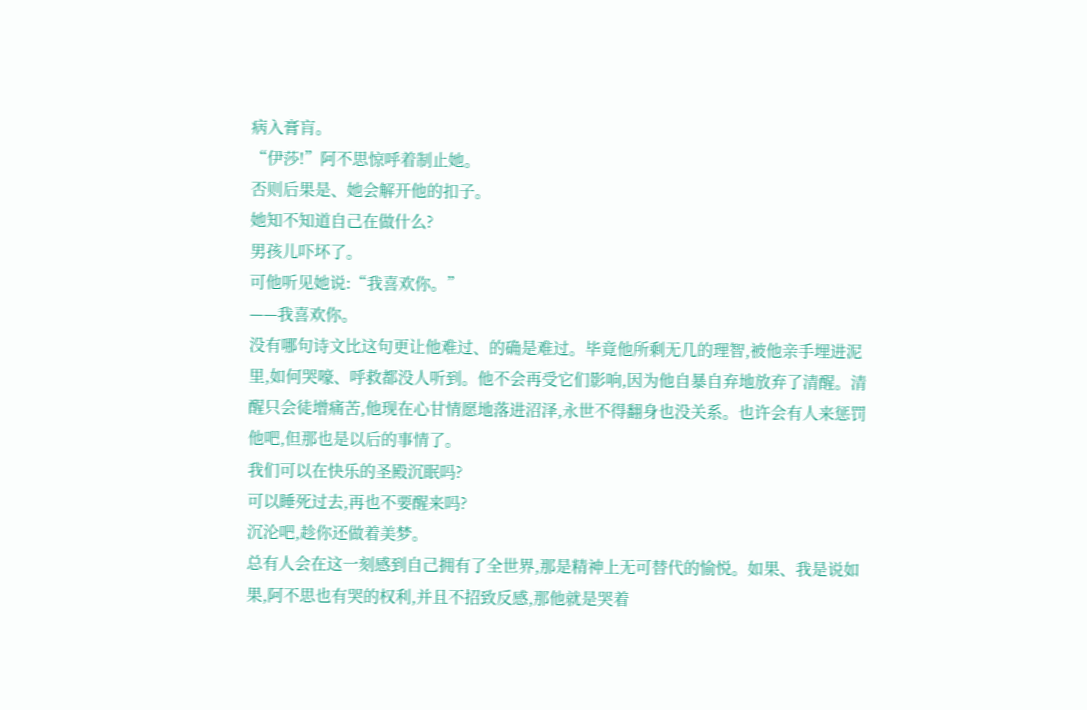病入膏肓。
“伊莎!”阿不思惊呼着制止她。
否则后果是、她会解开他的扣子。
她知不知道自己在做什么?
男孩儿吓坏了。
可他听见她说:“我喜欢你。”
——我喜欢你。
没有哪句诗文比这句更让他难过、的确是难过。毕竟他所剩无几的理智,被他亲手埋进泥里,如何哭嚎、呼救都没人听到。他不会再受它们影响,因为他自暴自弃地放弃了清醒。清醒只会徒增痛苦,他现在心甘情愿地落进沼泽,永世不得翻身也没关系。也许会有人来惩罚他吧,但那也是以后的事情了。
我们可以在快乐的圣殿沉眠吗?
可以睡死过去,再也不要醒来吗?
沉沦吧,趁你还做着美梦。
总有人会在这一刻感到自己拥有了全世界,那是精神上无可替代的愉悦。如果、我是说如果,阿不思也有哭的权利,并且不招致反感,那他就是哭着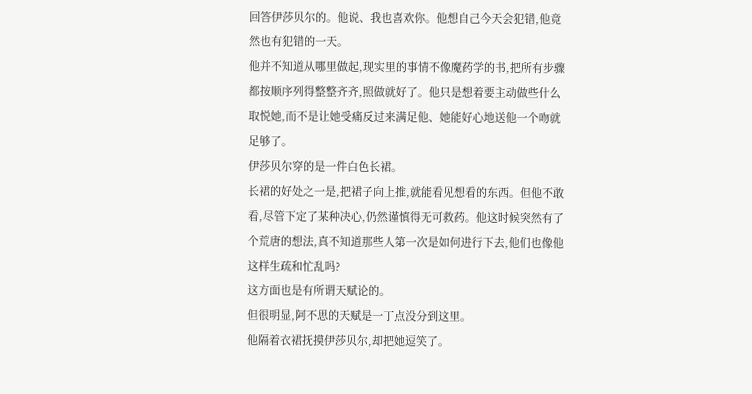回答伊莎贝尔的。他说、我也喜欢你。他想自己今天会犯错,他竟然也有犯错的一天。
他并不知道从哪里做起,现实里的事情不像魔药学的书,把所有步骤都按顺序列得整整齐齐,照做就好了。他只是想着要主动做些什么取悦她,而不是让她受痛反过来满足他、她能好心地送他一个吻就足够了。
伊莎贝尔穿的是一件白色长裙。
长裙的好处之一是,把裙子向上推,就能看见想看的东西。但他不敢看,尽管下定了某种决心,仍然谨慎得无可救药。他这时候突然有了个荒唐的想法,真不知道那些人第一次是如何进行下去,他们也像他这样生疏和忙乱吗?
这方面也是有所谓天赋论的。
但很明显,阿不思的天赋是一丁点没分到这里。
他隔着衣裙抚摸伊莎贝尔,却把她逗笑了。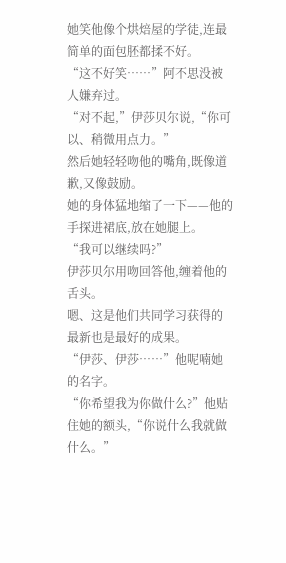她笑他像个烘焙屋的学徒,连最简单的面包胚都揉不好。
“这不好笑……”阿不思没被人嫌弃过。
“对不起,”伊莎贝尔说,“你可以、稍微用点力。”
然后她轻轻吻他的嘴角,既像道歉,又像鼓励。
她的身体猛地缩了一下——他的手探进裙底,放在她腿上。
“我可以继续吗?”
伊莎贝尔用吻回答他,缠着他的舌头。
嗯、这是他们共同学习获得的最新也是最好的成果。
“伊莎、伊莎……”他呢喃她的名字。
“你希望我为你做什么?”他贴住她的额头,“你说什么我就做什么。”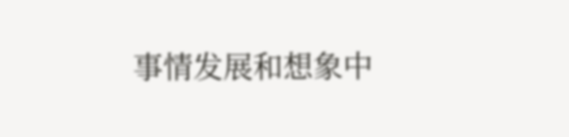事情发展和想象中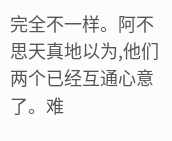完全不一样。阿不思天真地以为,他们两个已经互通心意了。难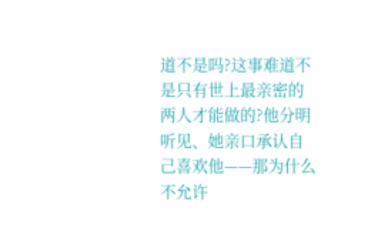道不是吗?这事难道不是只有世上最亲密的两人才能做的?他分明听见、她亲口承认自己喜欢他——那为什么不允许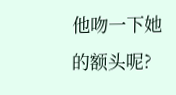他吻一下她的额头呢?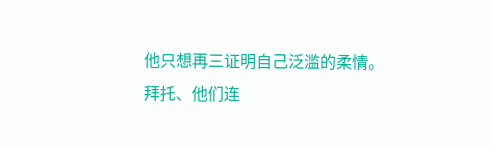他只想再三证明自己泛滥的柔情。
拜托、他们连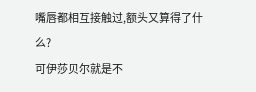嘴唇都相互接触过,额头又算得了什么?
可伊莎贝尔就是不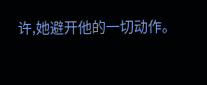许,她避开他的一切动作。